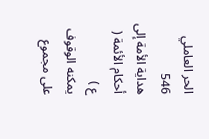الحر العاملي
546
هداية الأمة إلى أحكام الأئمة ( ع )
يمكنه الوقوف على مجموع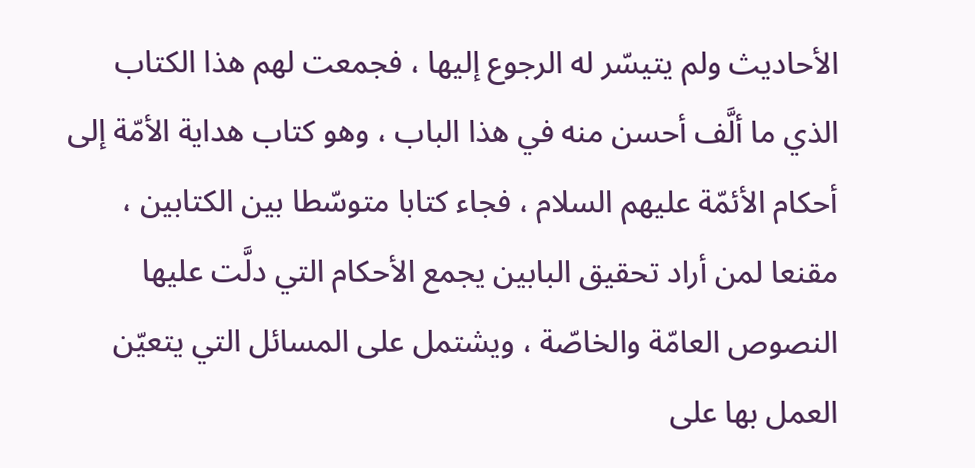الأحاديث ولم يتيسّر له الرجوع إليها ، فجمعت لهم هذا الكتاب الذي ما ألَّف أحسن منه في هذا الباب ، وهو كتاب هداية الأمّة إلى أحكام الأئمّة عليهم السلام ، فجاء كتابا متوسّطا بين الكتابين ، مقنعا لمن أراد تحقيق البابين يجمع الأحكام التي دلَّت عليها النصوص العامّة والخاصّة ، ويشتمل على المسائل التي يتعيّن العمل بها على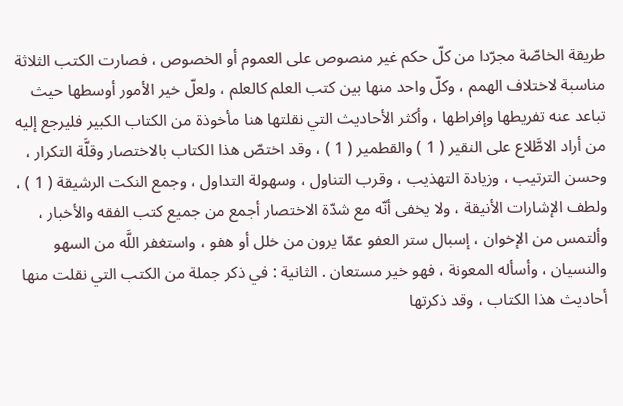طريقة الخاصّة مجرّدا من كلّ حكم غير منصوص على العموم أو الخصوص ، فصارت الكتب الثلاثة مناسبة لاختلاف الهمم ، وكلّ واحد منها بين كتب العلم كالعلم ، ولعلّ خير الأمور أوسطها حيث تباعد عنه تفريطها وإفراطها ، وأكثر الأحاديث التي نقلتها هنا مأخوذة من الكتاب الكبير فليرجع إليه من أراد الاطَّلاع على النقير ( 1 ) والقطمير ( 1 ) ، وقد اختصّ هذا الكتاب بالاختصار وقلَّة التكرار ، وحسن الترتيب ، وزيادة التهذيب ، وقرب التناول ، وسهولة التداول ، وجمع النكت الرشيقة ( 1 ) ، ولطف الإشارات الأنيقة ، ولا يخفى أنّه مع شدّة الاختصار أجمع من جميع كتب الفقه والأخبار ، وألتمس من الإخوان ، إسبال ستر العفو عمّا يرون من خلل أو هفو ، واستغفر اللَّه من السهو والنسيان ، وأسأله المعونة ، فهو خير مستعان . الثانية : في ذكر جملة من الكتب التي نقلت منها أحاديث هذا الكتاب ، وقد ذكرتها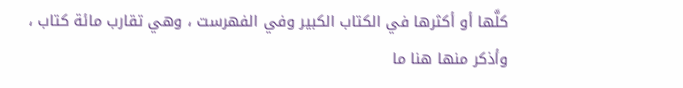كلَّها أو أكثرها في الكتاب الكبير وفي الفهرست ، وهي تقارب مائة كتاب ، وأذكر منها هنا ما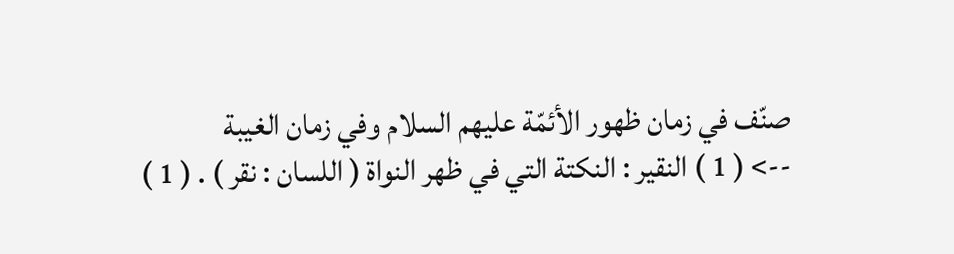صنّف في زمان ظهور الأئمّة عليهم السلام وفي زمان الغيبة
--> ( 1 ) النقير : النكتة التي في ظهر النواة ( اللسان : نقر ) . ( 1 )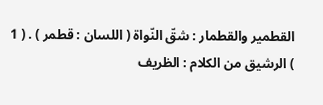القطمير والقطمار : شقّ النّواة ( اللسان : قطمر ) . ( 1 ) الرشيق من الكلام : الظريف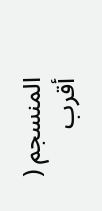المنسجم ( أقرب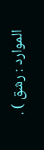الموارد : رشق ) .